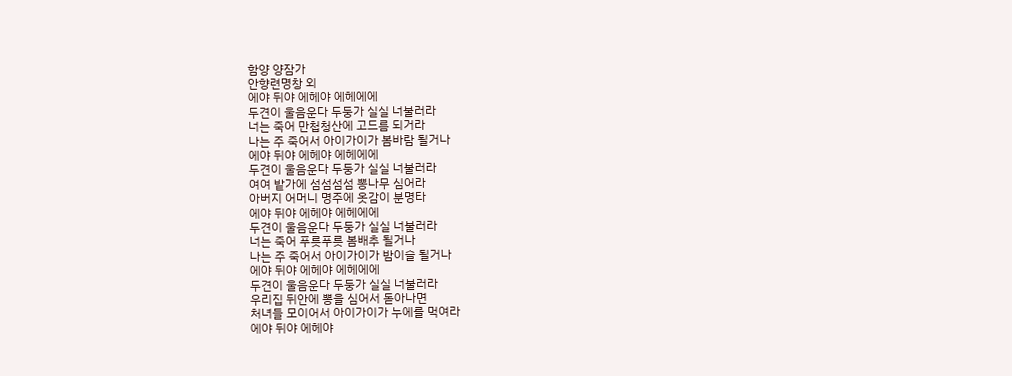함양 양잠가
안향련명창 외
에야 뒤야 에헤야 에헤에에
두견이 울음운다 두둥가 실실 너불러라
너는 죽어 만첩청산에 고드름 되거라
나는 주 죽어서 아이가이가 봄바람 될거나
에야 뒤야 에헤야 에헤에에
두견이 울음운다 두둥가 실실 너불러라
여여 밭가에 섬섬섬섬 뽕나무 심어라
아버지 어머니 명주에 옷감이 분명타
에야 뒤야 에헤야 에헤에에
두견이 울음운다 두둥가 실실 너불러라
너는 죽어 푸릇푸릇 봄배추 될거나
나는 주 죽어서 아이가이가 밤이슬 될거나
에야 뒤야 에헤야 에헤에에
두견이 울음운다 두둥가 실실 너불러라
우리집 뒤안에 뽕을 심어서 돋아나면
처녀들 모이어서 아이가이가 누에를 먹여라
에야 뒤야 에헤야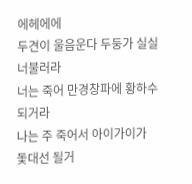에헤에에
두견이 울음운다 두둥가 실실 너불러라
너는 죽어 만경창파에 황하수 되거라
나는 주 죽어서 아이가이가 돛대선 될거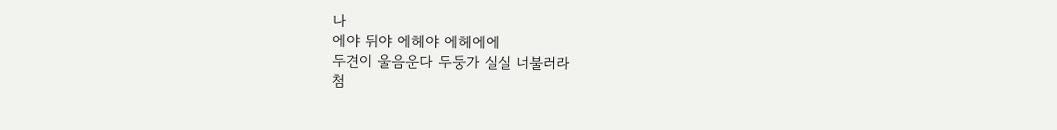나
에야 뒤야 에헤야 에헤에에
두견이 울음운다 두둥가 실실 너불러라
첨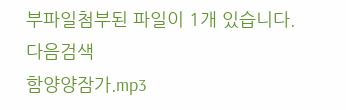부파일첨부된 파일이 1개 있습니다.
다음검색
함양양잠가.mp3